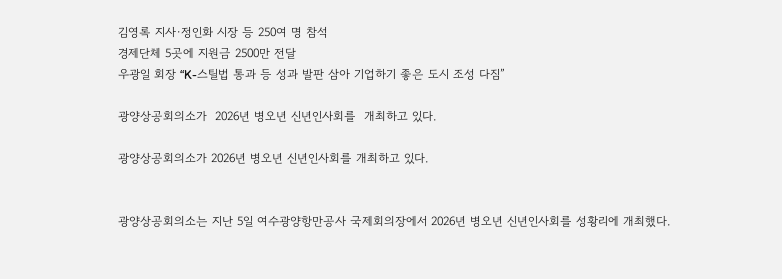김영록 지사·정인화 시장 등 250여 명 참석
경제단체 5곳에 지원금 2500만 전달
우광일 회장 “K-스틸법 통과 등 성과 발판 삼아 기업하기 좋은 도시 조성 다짐”

광양상공회의소가  2026년 병오년 신년인사회를  개최하고 있다.

광양상공회의소가 2026년 병오년 신년인사회를 개최하고 있다.


광양상공회의소는 지난 5일 여수광양항만공사 국제회의장에서 2026년 병오년 신년인사회를 성황리에 개최했다.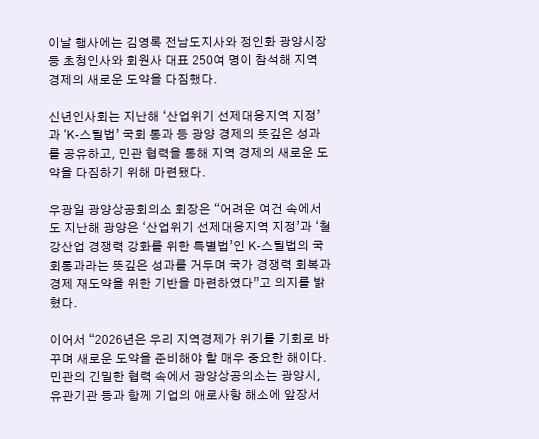이날 행사에는 김영록 전남도지사와 정인화 광양시장 등 초청인사와 회원사 대표 250여 명이 참석해 지역 경제의 새로운 도약을 다짐했다.

신년인사회는 지난해 ‘산업위기 선제대응지역 지정’과 ‘K-스틸법’ 국회 통과 등 광양 경제의 뜻깊은 성과를 공유하고, 민관 협력을 통해 지역 경제의 새로운 도약을 다짐하기 위해 마련됐다.

우광일 광양상공회의소 회장은 “어려운 여건 속에서도 지난해 광양은 ‘산업위기 선제대응지역 지정’과 ‘철강산업 경쟁력 강화를 위한 특별법’인 K-스틸법의 국회통과라는 뜻깊은 성과를 거두며 국가 경쟁력 회복과 경제 재도약을 위한 기반을 마련하였다”고 의지를 밝혔다.

이어서 “2026년은 우리 지역경제가 위기를 기회로 바꾸며 새로운 도약을 준비해야 할 매우 중요한 해이다. 민관의 긴밀한 협력 속에서 광양상공의소는 광양시, 유관기관 등과 함께 기업의 애로사항 해소에 앞장서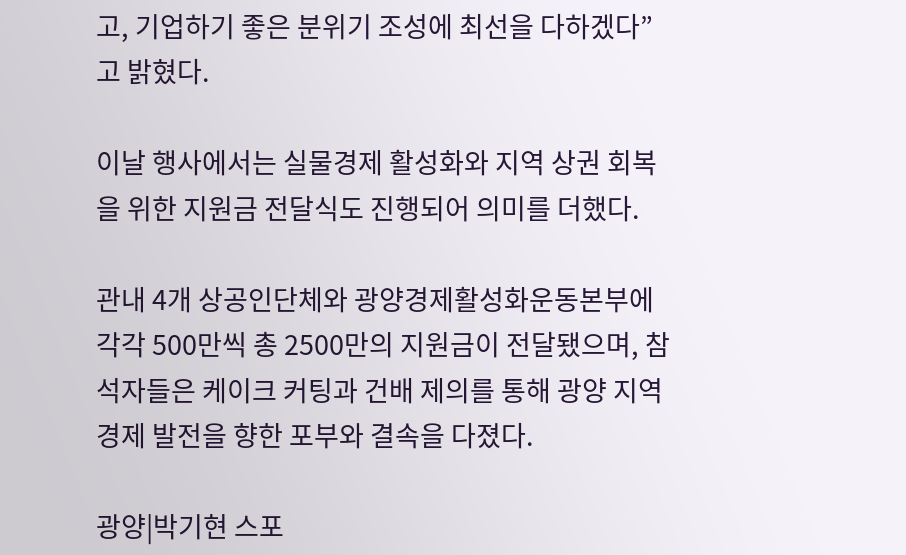고, 기업하기 좋은 분위기 조성에 최선을 다하겠다”고 밝혔다.

이날 행사에서는 실물경제 활성화와 지역 상권 회복을 위한 지원금 전달식도 진행되어 의미를 더했다.

관내 4개 상공인단체와 광양경제활성화운동본부에 각각 500만씩 총 2500만의 지원금이 전달됐으며, 참석자들은 케이크 커팅과 건배 제의를 통해 광양 지역 경제 발전을 향한 포부와 결속을 다졌다.

광양|박기현 스포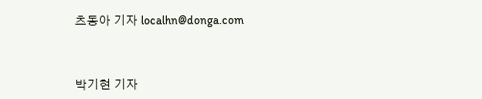츠동아 기자 localhn@donga.com



박기현 기자